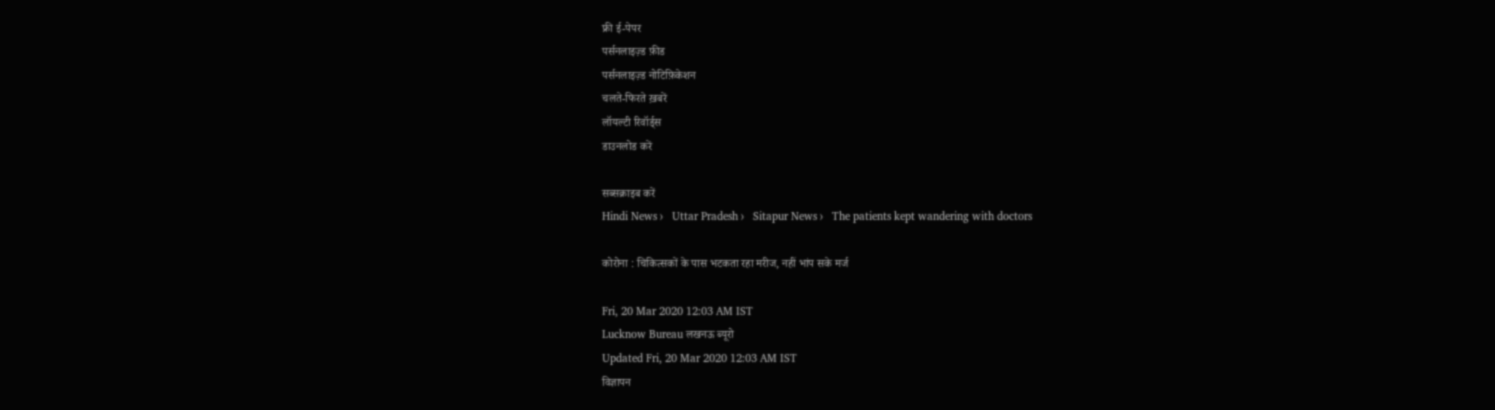फ्री ई-पेपर
पर्सनलाइज़्ड फ़ीड
पर्सनलाइज़्ड नोटिफ़िकेशन
चलते-फिरते ख़बरें
लॉयल्टी रिवॉर्ड्स
डाउनलोड करें

सब्सक्राइब करें
Hindi News ›   Uttar Pradesh ›   Sitapur News ›   The patients kept wandering with doctors

कोरोना : चिकित्सकों के पास भटकता रहा मरीज, नहीं भांप सके मर्ज

Fri, 20 Mar 2020 12:03 AM IST
Lucknow Bureau लखनऊ ब्यूरो
Updated Fri, 20 Mar 2020 12:03 AM IST
विज्ञापन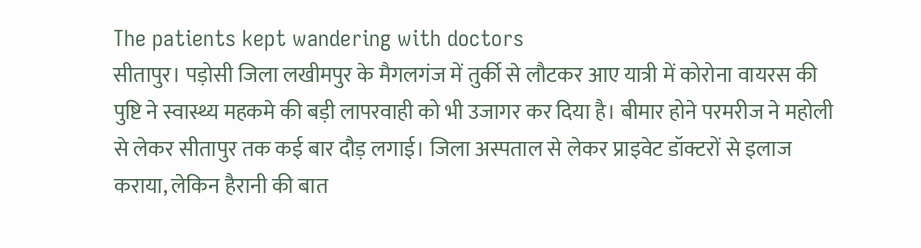The patients kept wandering with doctors
सीतापुर। पड़ोसी जिला लखीमपुर के मैगलगंज में तुर्की से लौटकर आए यात्री में कोरोना वायरस की पुष्टि ने स्वास्थ्य महकमे की बड़ी लापरवाही को भी उजागर कर दिया है। बीमार होने परमरीज ने महोली से लेकर सीतापुर तक कई बार दौड़ लगाई। जिला अस्पताल से लेकर प्राइवेट डॉक्टरों से इलाज कराया, लेकिन हैरानी की बात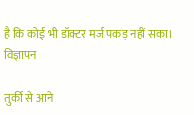है कि कोई भी डॉक्टर मर्ज पकड़ नहीं सका।
विज्ञापन

तुर्की से आने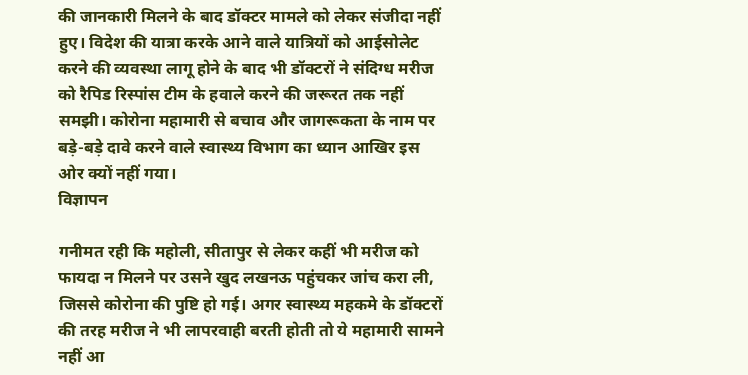की जानकारी मिलने के बाद डॉक्टर मामले को लेकर संजीदा नहीं हुए। विदेश की यात्रा करके आने वाले यात्रियों को आईसोलेट करने की व्यवस्था लागू होने के बाद भी डॉक्टरों ने संदिग्ध मरीज को रैपिड रिस्पांस टीम के हवाले करने की जरूरत तक नहीं समझी। कोरोना महामारी से बचाव और जागरूकता के नाम पर बड़े-बड़े दावे करने वाले स्वास्थ्य विभाग का ध्यान आखिर इस ओर क्यों नहीं गया।
विज्ञापन

गनीमत रही कि महोली, सीतापुर से लेकर कहीं भी मरीज को फायदा न मिलने पर उसने खुद लखनऊ पहुंचकर जांच करा ली, जिससे कोरोना की पुष्टि हो गई। अगर स्वास्थ्य महकमे के डॉक्टरों की तरह मरीज ने भी लापरवाही बरती होती तो ये महामारी सामने नहीं आ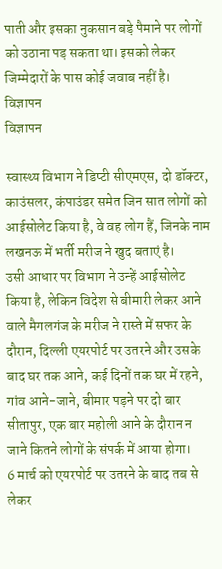पाती और इसका नुकसान बड़े पैमाने पर लोगों को उठाना पड़ सकता था। इसको लेकर जिम्मेदारों के पास कोई जवाब नहीं है।
विज्ञापन
विज्ञापन

स्वास्थ्य विभाग ने डिप्टी सीएमएस, दो डॉक्टर, काउंसलर, कंपाउंडर समेत जिन सात लोगों को आईसोलेट किया है, वे वह लोग हैं, जिनके नाम लखनऊ में भर्ती मरीज ने खुद बताएं है।
उसी आधार पर विभाग ने उन्हें आईसोलेट किया है, लेकिन विदेश से बीमारी लेकर आने वाले मैगलगंज के मरीज ने रास्ते में सफर के दौरान, दिल्ली एयरपोर्ट पर उतरने और उसके बाद घर तक आने, कई दिनों तक घर में रहने, गांव आने-जाने, बीमार पड़ने पर दो बार सीतापुर, एक बार महोली आने के दौरान न जाने कितने लोगों के संपर्क में आया होगा।
6 मार्च को एयरपोर्ट पर उतरने के बाद तब से लेकर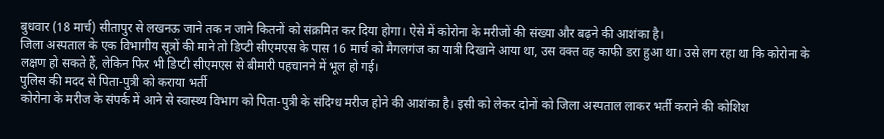बुधवार (18 मार्च) सीतापुर से लखनऊ जाने तक न जाने कितनों को संक्रमित कर दिया होगा। ऐसे में कोरोना के मरीजों की संख्या और बढ़ने की आशंका है।
जिला अस्पताल के एक विभागीय सूत्रों की माने तो डिप्टी सीएमएस के पास 16 मार्च को मैगलगंज का यात्री दिखाने आया था, उस वक्त वह काफी डरा हुआ था। उसे लग रहा था कि कोरोना के लक्षण हो सकते हैं, लेकिन फिर भी डिप्टी सीएमएस से बीमारी पहचानने में भूल हो गई।
पुलिस की मदद से पिता-पुत्री को कराया भर्ती
कोरोना के मरीज के संपर्क में आने से स्वास्थ्य विभाग को पिता-पुत्री के संदिग्ध मरीज होने की आशंका है। इसी को लेकर दोनों को जिला अस्पताल लाकर भर्ती कराने की कोशिश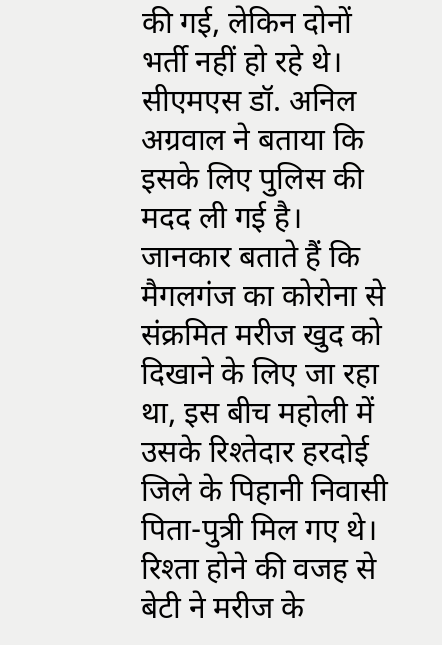की गई, लेकिन दोनों भर्ती नहीं हो रहे थे।
सीएमएस डॉ. अनिल अग्रवाल ने बताया कि इसके लिए पुलिस की मदद ली गई है। जानकार बताते हैं कि मैगलगंज का कोरोना से संक्रमित मरीज खुद को दिखाने के लिए जा रहा था, इस बीच महोली में उसके रिश्तेदार हरदोई जिले के पिहानी निवासी पिता-पुत्री मिल गए थे। रिश्ता होने की वजह से बेटी ने मरीज के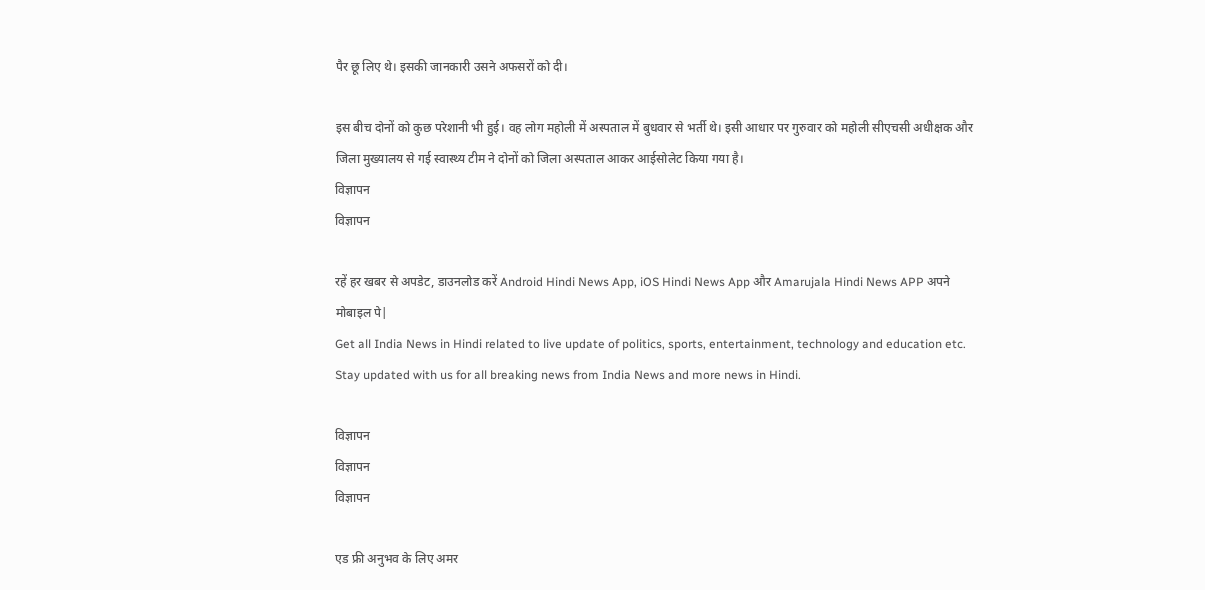पैर छू लिए थे। इसकी जानकारी उसने अफसरों को दी।

इस बीच दोनों को कुछ परेशानी भी हुई। वह लोग महोली में अस्पताल में बुधवार से भर्ती थे। इसी आधार पर गुरुवार को महोली सीएचसी अधीक्षक और जिला मुख्यालय से गई स्वास्थ्य टीम ने दोनों को जिला अस्पताल आकर आईसोलेट किया गया है।
विज्ञापन
विज्ञापन

रहें हर खबर से अपडेट, डाउनलोड करें Android Hindi News App, iOS Hindi News App और Amarujala Hindi News APP अपने मोबाइल पे|
Get all India News in Hindi related to live update of politics, sports, entertainment, technology and education etc. Stay updated with us for all breaking news from India News and more news in Hindi.

विज्ञापन
विज्ञापन
विज्ञापन

एड फ्री अनुभव के लिए अमर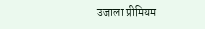उजाला प्रीमियम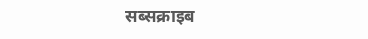सब्सक्राइब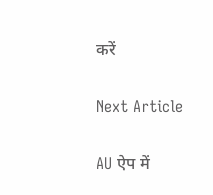करें

Next Article

AU ऐप में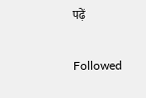पढ़ें

Followed